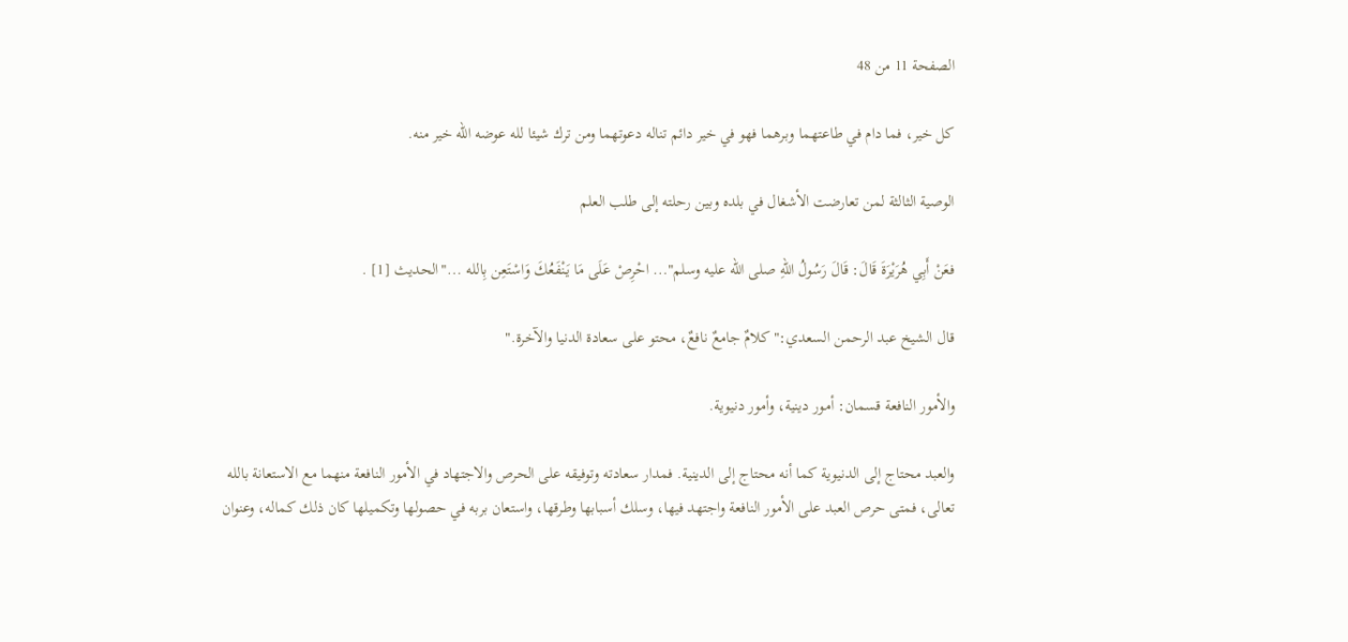الصفحة 11 من 48

كل خير، فما دام في طاعتهما وبرهما فهو في خير دائم تناله دعوتهما ومن ترك شيئا لله عوضه الله خير منه.

الوصية الثالثة لمن تعارضت الأشغال في بلده وبين رحلته إلى طلب العلم

فعَنْ أَبِي هُرَيْرَةَ قَالَ: قَالَ رَسُولُ اللهِ صلى الله عليه وسلم"... احْرِصْ عَلَى مَا يَنْفَعُكَ وَاسْتَعِن بِالله ..."الحديث [1] .

قال الشيخ عبد الرحمن السعدي:"كلامٌ جامعٌ نافعٌ، محتو على سعادة الدنيا والآخرة."

والأمور النافعة قسمان: أمور دينية، وأمور دنيوية.

والعبد محتاج إلى الدنيوية كما أنه محتاج إلى الدينية. فمدار سعادته وتوفيقه على الحرص والاجتهاد في الأمور النافعة منهما مع الاستعانة بالله تعالى، فمتى حرص العبد على الأمور النافعة واجتهد فيها، وسلك أسبابها وطرقها، واستعان بربه في حصولها وتكميلها كان ذلك كماله، وعنوان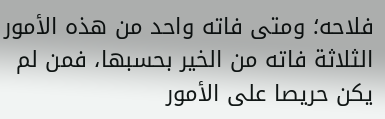فلاحه؛ ومتى فاته واحد من هذه الأمور الثلاثة فاته من الخير بحسبها، فمن لم يكن حريصا على الأمور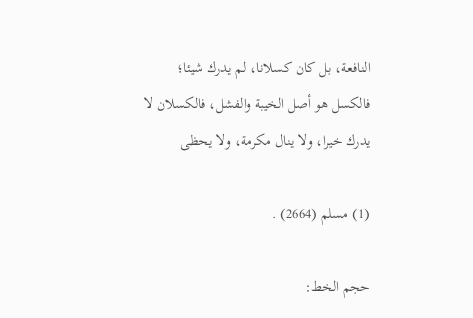النافعة، بل كان كسلانا، لم يدرك شيئا؛ فالكسل هو أصل الخيبة والفشل، فالكسلان لا يدرك خيرا، ولا ينال مكرمة، ولا يحظى

(1) مسلم (2664) .

حجم الخط: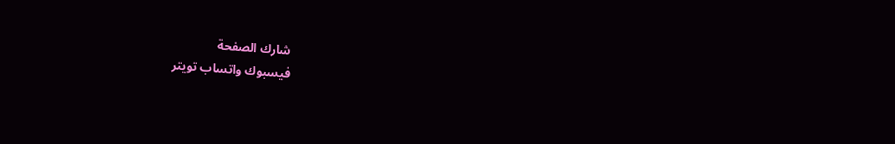شارك الصفحة
فيسبوك واتساب تويتر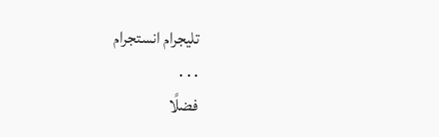تليجرام انستجرام
. . .
فضلًا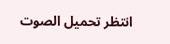انتظر تحميل الصوت